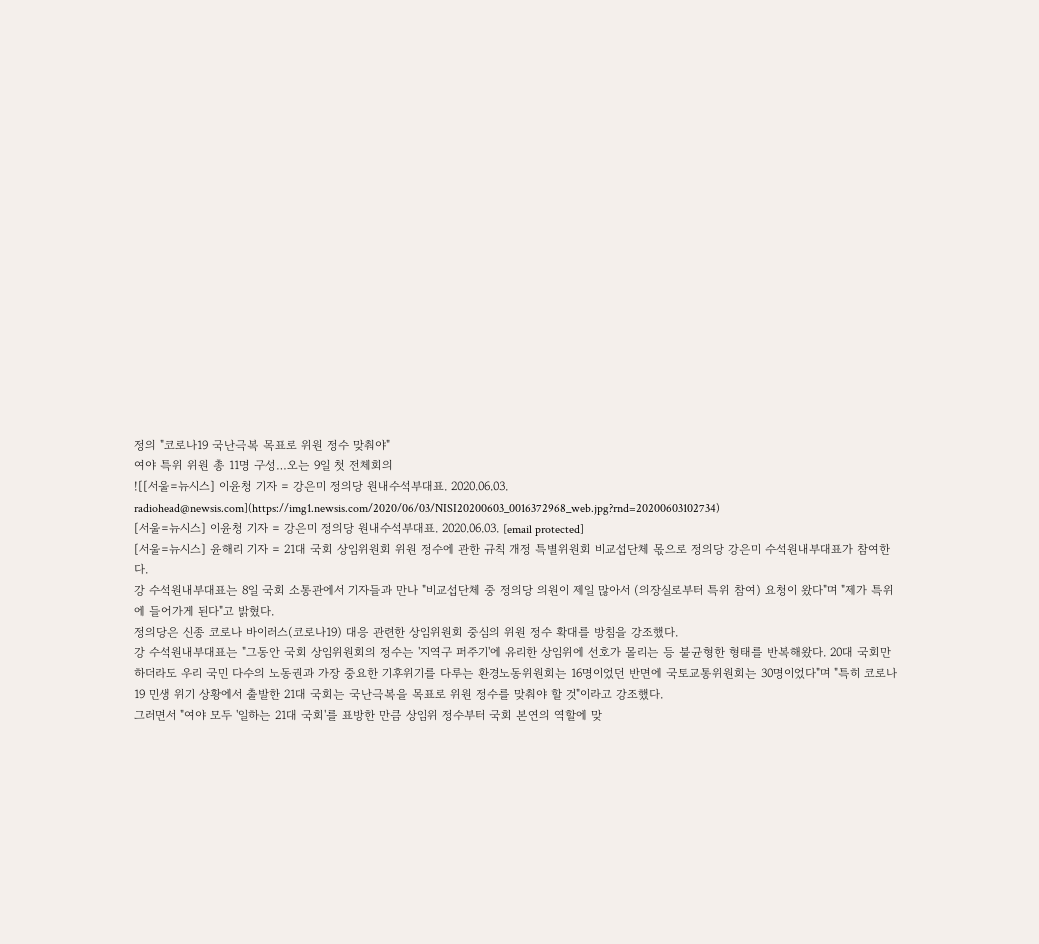정의 "코로나19 국난극복 목표로 위원 정수 맞춰야"
여야 특위 위원 총 11명 구성…오는 9일 첫 전체회의
![[서울=뉴시스] 이윤청 기자 = 강은미 정의당 원내수석부대표. 2020.06.03. radiohead@newsis.com](https://img1.newsis.com/2020/06/03/NISI20200603_0016372968_web.jpg?rnd=20200603102734)
[서울=뉴시스] 이윤청 기자 = 강은미 정의당 원내수석부대표. 2020.06.03. [email protected]
[서울=뉴시스] 윤해리 기자 = 21대 국회 상임위원회 위원 정수에 관한 규칙 개정 특별위원회 비교섭단체 몫으로 정의당 강은미 수석원내부대표가 참여한다.
강 수석원내부대표는 8일 국회 소통관에서 기자들과 만나 "비교섭단체 중 정의당 의원이 제일 많아서 (의장실로부터 특위 참여) 요청이 왔다"며 "제가 특위에 들어가게 된다"고 밝혔다.
정의당은 신종 코로나 바이러스(코로나19) 대응 관련한 상임위원회 중심의 위원 정수 확대를 방침을 강조했다.
강 수석원내부대표는 "그동안 국회 상임위원회의 정수는 '지역구 퍼주기'에 유리한 상임위에 선호가 몰리는 등 불균형한 형태를 반복해왔다. 20대 국회만 하더라도 우리 국민 다수의 노동권과 가장 중요한 기후위기를 다루는 환경노동위원회는 16명이었던 반면에 국토교통위원회는 30명이었다"며 "특히 코로나19 민생 위기 상황에서 출발한 21대 국회는 국난극복을 목표로 위원 정수를 맞춰야 할 것"이라고 강조했다.
그러면서 "여야 모두 '일하는 21대 국회'를 표방한 만큼 상임위 정수부터 국회 본연의 역할에 맞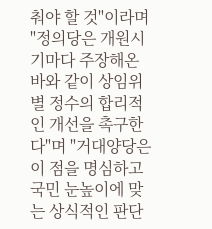춰야 할 것"이라며 "정의당은 개원시기마다 주장해온 바와 같이 상임위별 정수의 합리적인 개선을 촉구한다"며 "거대양당은 이 점을 명심하고 국민 눈높이에 맞는 상식적인 판단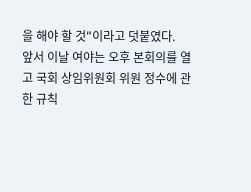을 해야 할 것"이라고 덧붙였다.
앞서 이날 여야는 오후 본회의를 열고 국회 상임위원회 위원 정수에 관한 규칙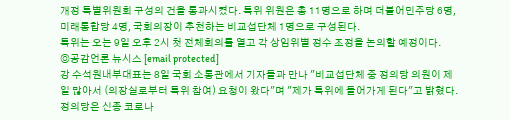개정 특별위원회 구성의 건을 통과시켰다. 특위 위원은 총 11명으로 하며 더불어민주당 6명, 미래통합당 4명, 국회의장이 추천하는 비교섭단체 1명으로 구성된다.
특위는 오는 9일 오후 2시 첫 전체회의를 열고 각 상임위별 정수 조정을 논의할 예정이다.
◎공감언론 뉴시스 [email protected]
강 수석원내부대표는 8일 국회 소통관에서 기자들과 만나 "비교섭단체 중 정의당 의원이 제일 많아서 (의장실로부터 특위 참여) 요청이 왔다"며 "제가 특위에 들어가게 된다"고 밝혔다.
정의당은 신종 코로나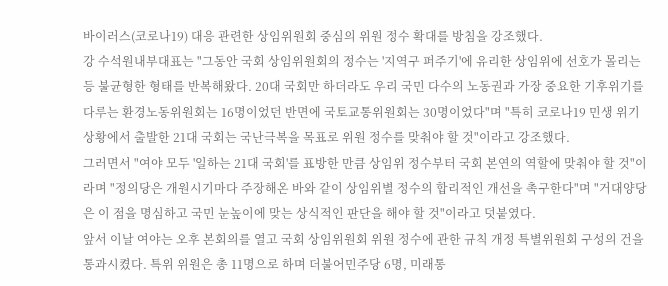바이러스(코로나19) 대응 관련한 상임위원회 중심의 위원 정수 확대를 방침을 강조했다.
강 수석원내부대표는 "그동안 국회 상임위원회의 정수는 '지역구 퍼주기'에 유리한 상임위에 선호가 몰리는 등 불균형한 형태를 반복해왔다. 20대 국회만 하더라도 우리 국민 다수의 노동권과 가장 중요한 기후위기를 다루는 환경노동위원회는 16명이었던 반면에 국토교통위원회는 30명이었다"며 "특히 코로나19 민생 위기 상황에서 출발한 21대 국회는 국난극복을 목표로 위원 정수를 맞춰야 할 것"이라고 강조했다.
그러면서 "여야 모두 '일하는 21대 국회'를 표방한 만큼 상임위 정수부터 국회 본연의 역할에 맞춰야 할 것"이라며 "정의당은 개원시기마다 주장해온 바와 같이 상임위별 정수의 합리적인 개선을 촉구한다"며 "거대양당은 이 점을 명심하고 국민 눈높이에 맞는 상식적인 판단을 해야 할 것"이라고 덧붙였다.
앞서 이날 여야는 오후 본회의를 열고 국회 상임위원회 위원 정수에 관한 규칙 개정 특별위원회 구성의 건을 통과시켰다. 특위 위원은 총 11명으로 하며 더불어민주당 6명, 미래통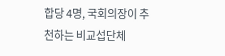합당 4명, 국회의장이 추천하는 비교섭단체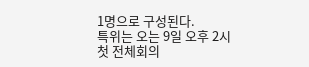1명으로 구성된다.
특위는 오는 9일 오후 2시 첫 전체회의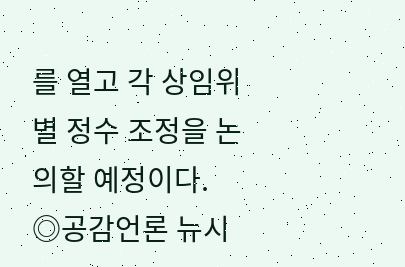를 열고 각 상임위별 정수 조정을 논의할 예정이다.
◎공감언론 뉴시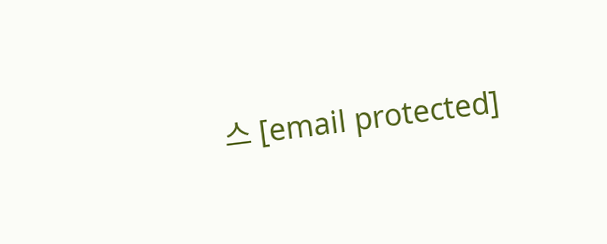스 [email protected]